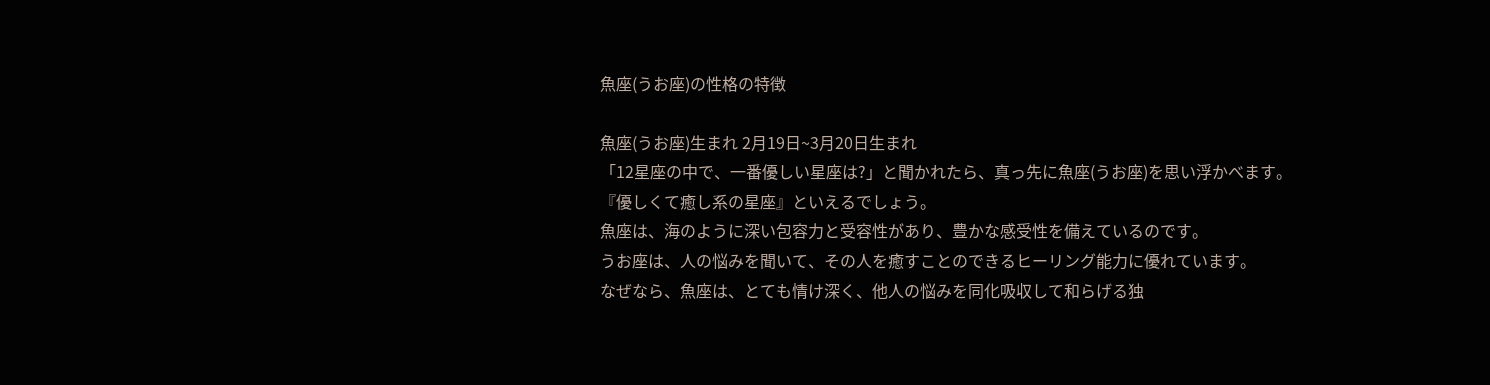魚座(うお座)の性格の特徴

魚座(うお座)生まれ 2月19日~3月20日生まれ
「12星座の中で、一番優しい星座は?」と聞かれたら、真っ先に魚座(うお座)を思い浮かべます。
『優しくて癒し系の星座』といえるでしょう。
魚座は、海のように深い包容力と受容性があり、豊かな感受性を備えているのです。
うお座は、人の悩みを聞いて、その人を癒すことのできるヒーリング能力に優れています。
なぜなら、魚座は、とても情け深く、他人の悩みを同化吸収して和らげる独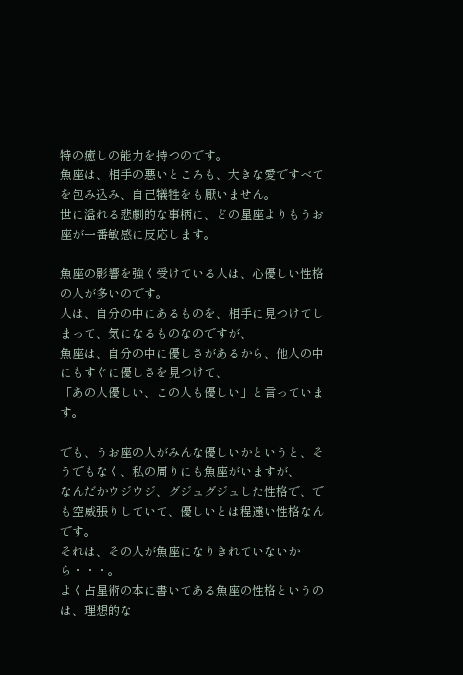特の癒しの能力を持つのです。
魚座は、相手の悪いところも、大きな愛ですべてを包み込み、自己犠牲をも厭いません。
世に溢れる悲劇的な事柄に、どの星座よりもうお座が一番敏感に反応します。

魚座の影響を強く受けている人は、心優しい性格の人が多いのです。
人は、自分の中にあるものを、相手に見つけてしまって、気になるものなのですが、
魚座は、自分の中に優しさがあるから、他人の中にもすぐに優しさを見つけて、
「あの人優しい、この人も優しい」と言っています。

でも、うお座の人がみんな優しいかというと、そうでもなく、私の周りにも魚座がいますが、
なんだかウジウジ、グジュグジュした性格で、でも空威張りしていて、優しいとは程遠い性格なんです。
それは、その人が魚座になりきれていないから・・・。
よく占星術の本に書いてある魚座の性格というのは、理想的な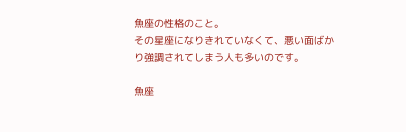魚座の性格のこと。
その星座になりきれていなくて、悪い面ばかり強調されてしまう人も多いのです。

魚座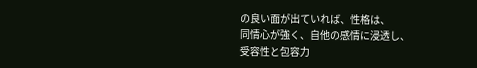の良い面が出ていれば、性格は、
同情心が強く、自他の感情に浸透し、
受容性と包容力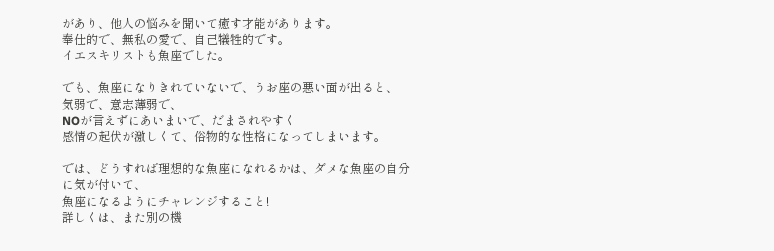があり、他人の悩みを聞いて癒す才能があります。
奉仕的で、無私の愛で、自己犠牲的です。
イエスキリストも魚座でした。

でも、魚座になりきれていないで、うお座の悪い面が出ると、
気弱で、意志薄弱で、
NOが言えずにあいまいで、だまされやすく
感情の起伏が激しくて、俗物的な性格になってしまいます。

では、どうすれば理想的な魚座になれるかは、ダメな魚座の自分に気が付いて、
魚座になるようにチャレンジすること!
詳しくは、また別の機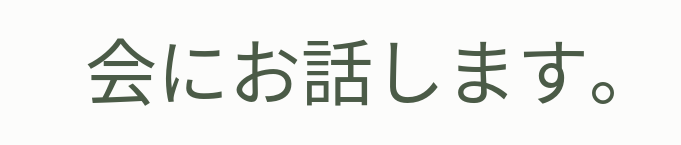会にお話します。